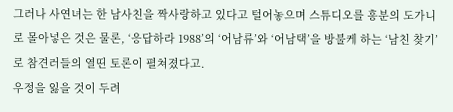그러나 사연녀는 한 남사친을 짝사랑하고 있다고 털어놓으며 스튜디오를 흥분의 도가니로 몰아넣은 것은 물론, ‘응답하라 1988’의 ‘어남류’와 ‘어남택’을 방불케 하는 ‘남친 찾기’로 참견러들의 열띤 토론이 펼쳐졌다고.
우정을 잃을 것이 두려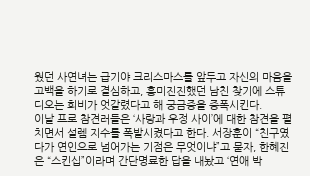웠던 사연녀는 급기야 크리스마스를 앞두고 자신의 마음을 고백을 하기로 결심하고, 흥미진진했던 남친 찾기에 스튜디오는 희비가 엇갈렸다고 해 궁금증을 증폭시킨다.
이날 프로 참견러들은 ‘사랑과 우정 사이’에 대한 참견을 펼치면서 설렘 지수를 폭발시켰다고 한다. 서장훈이 “친구였다가 연인으로 넘어가는 기점은 무엇이냐”고 묻자, 한혜진은 “스킨십”이라며 간단명료한 답을 내놨고 ‘연애 박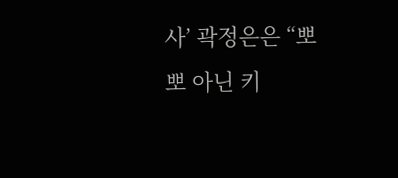사’ 곽정은은 “뽀뽀 아닌 키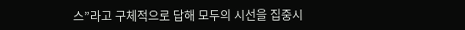스”라고 구체적으로 답해 모두의 시선을 집중시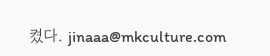켰다. jinaaa@mkculture.com